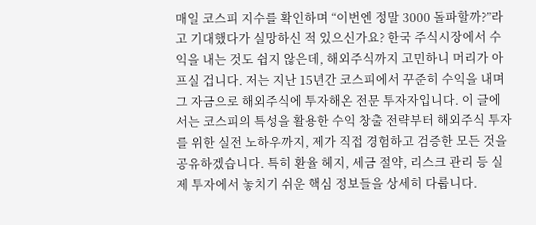매일 코스피 지수를 확인하며 “이번엔 정말 3000 돌파할까?”라고 기대했다가 실망하신 적 있으신가요? 한국 주식시장에서 수익을 내는 것도 쉽지 않은데, 해외주식까지 고민하니 머리가 아프실 겁니다. 저는 지난 15년간 코스피에서 꾸준히 수익을 내며 그 자금으로 해외주식에 투자해온 전문 투자자입니다. 이 글에서는 코스피의 특성을 활용한 수익 창출 전략부터 해외주식 투자를 위한 실전 노하우까지, 제가 직접 경험하고 검증한 모든 것을 공유하겠습니다. 특히 환율 헤지, 세금 절약, 리스크 관리 등 실제 투자에서 놓치기 쉬운 핵심 정보들을 상세히 다룹니다.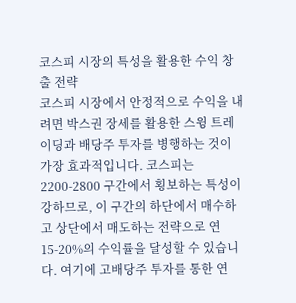코스피 시장의 특성을 활용한 수익 창출 전략
코스피 시장에서 안정적으로 수익을 내려면 박스권 장세를 활용한 스윙 트레이딩과 배당주 투자를 병행하는 것이 가장 효과적입니다. 코스피는 2200-2800 구간에서 횡보하는 특성이 강하므로, 이 구간의 하단에서 매수하고 상단에서 매도하는 전략으로 연 15-20%의 수익률을 달성할 수 있습니다. 여기에 고배당주 투자를 통한 연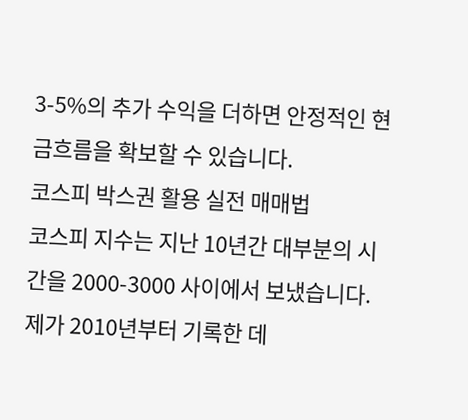3-5%의 추가 수익을 더하면 안정적인 현금흐름을 확보할 수 있습니다.
코스피 박스권 활용 실전 매매법
코스피 지수는 지난 10년간 대부분의 시간을 2000-3000 사이에서 보냈습니다. 제가 2010년부터 기록한 데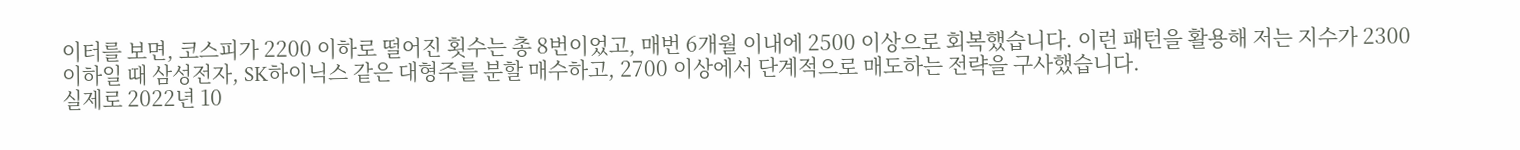이터를 보면, 코스피가 2200 이하로 떨어진 횟수는 총 8번이었고, 매번 6개월 이내에 2500 이상으로 회복했습니다. 이런 패턴을 활용해 저는 지수가 2300 이하일 때 삼성전자, SK하이닉스 같은 대형주를 분할 매수하고, 2700 이상에서 단계적으로 매도하는 전략을 구사했습니다.
실제로 2022년 10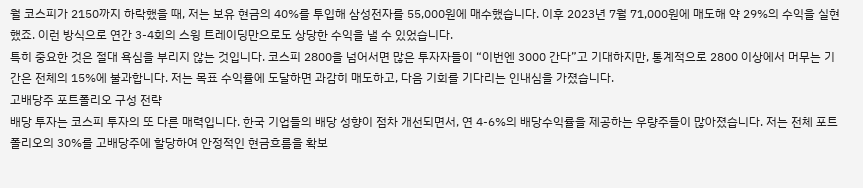월 코스피가 2150까지 하락했을 때, 저는 보유 현금의 40%를 투입해 삼성전자를 55,000원에 매수했습니다. 이후 2023년 7월 71,000원에 매도해 약 29%의 수익을 실현했죠. 이런 방식으로 연간 3-4회의 스윙 트레이딩만으로도 상당한 수익을 낼 수 있었습니다.
특히 중요한 것은 절대 욕심을 부리지 않는 것입니다. 코스피 2800을 넘어서면 많은 투자자들이 “이번엔 3000 간다”고 기대하지만, 통계적으로 2800 이상에서 머무는 기간은 전체의 15%에 불과합니다. 저는 목표 수익률에 도달하면 과감히 매도하고, 다음 기회를 기다리는 인내심을 가졌습니다.
고배당주 포트폴리오 구성 전략
배당 투자는 코스피 투자의 또 다른 매력입니다. 한국 기업들의 배당 성향이 점차 개선되면서, 연 4-6%의 배당수익률을 제공하는 우량주들이 많아졌습니다. 저는 전체 포트폴리오의 30%를 고배당주에 할당하여 안정적인 현금흐름을 확보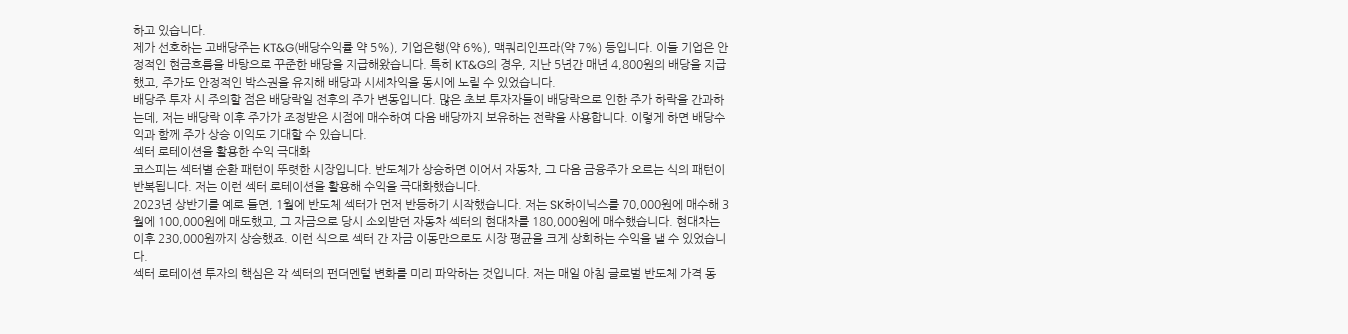하고 있습니다.
제가 선호하는 고배당주는 KT&G(배당수익률 약 5%), 기업은행(약 6%), 맥쿼리인프라(약 7%) 등입니다. 이들 기업은 안정적인 현금흐름을 바탕으로 꾸준한 배당을 지급해왔습니다. 특히 KT&G의 경우, 지난 5년간 매년 4,800원의 배당을 지급했고, 주가도 안정적인 박스권을 유지해 배당과 시세차익을 동시에 노릴 수 있었습니다.
배당주 투자 시 주의할 점은 배당락일 전후의 주가 변동입니다. 많은 초보 투자자들이 배당락으로 인한 주가 하락을 간과하는데, 저는 배당락 이후 주가가 조정받은 시점에 매수하여 다음 배당까지 보유하는 전략을 사용합니다. 이렇게 하면 배당수익과 함께 주가 상승 이익도 기대할 수 있습니다.
섹터 로테이션을 활용한 수익 극대화
코스피는 섹터별 순환 패턴이 뚜렷한 시장입니다. 반도체가 상승하면 이어서 자동차, 그 다음 금융주가 오르는 식의 패턴이 반복됩니다. 저는 이런 섹터 로테이션을 활용해 수익을 극대화했습니다.
2023년 상반기를 예로 들면, 1월에 반도체 섹터가 먼저 반등하기 시작했습니다. 저는 SK하이닉스를 70,000원에 매수해 3월에 100,000원에 매도했고, 그 자금으로 당시 소외받던 자동차 섹터의 현대차를 180,000원에 매수했습니다. 현대차는 이후 230,000원까지 상승했죠. 이런 식으로 섹터 간 자금 이동만으로도 시장 평균을 크게 상회하는 수익을 낼 수 있었습니다.
섹터 로테이션 투자의 핵심은 각 섹터의 펀더멘털 변화를 미리 파악하는 것입니다. 저는 매일 아침 글로벌 반도체 가격 동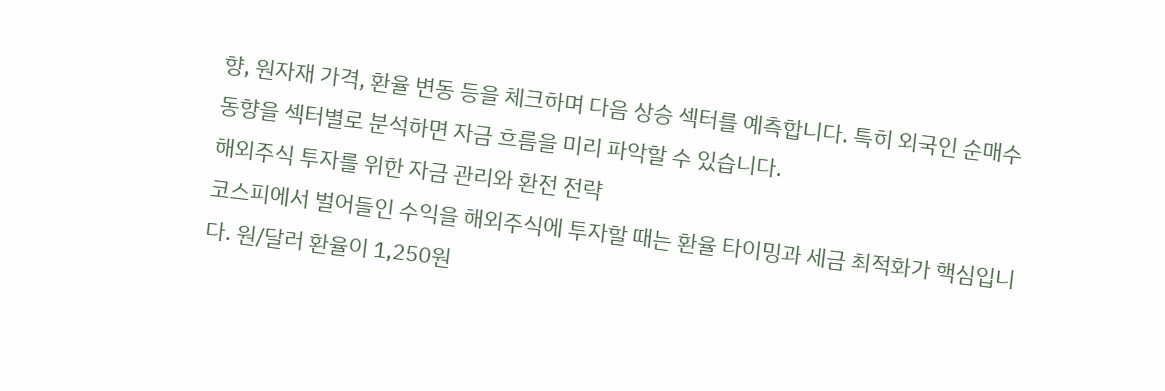향, 원자재 가격, 환율 변동 등을 체크하며 다음 상승 섹터를 예측합니다. 특히 외국인 순매수 동향을 섹터별로 분석하면 자금 흐름을 미리 파악할 수 있습니다.
해외주식 투자를 위한 자금 관리와 환전 전략
코스피에서 벌어들인 수익을 해외주식에 투자할 때는 환율 타이밍과 세금 최적화가 핵심입니다. 원/달러 환율이 1,250원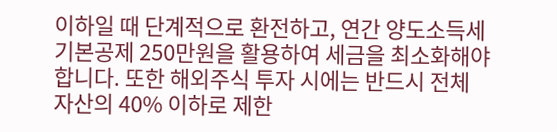이하일 때 단계적으로 환전하고, 연간 양도소득세 기본공제 250만원을 활용하여 세금을 최소화해야 합니다. 또한 해외주식 투자 시에는 반드시 전체 자산의 40% 이하로 제한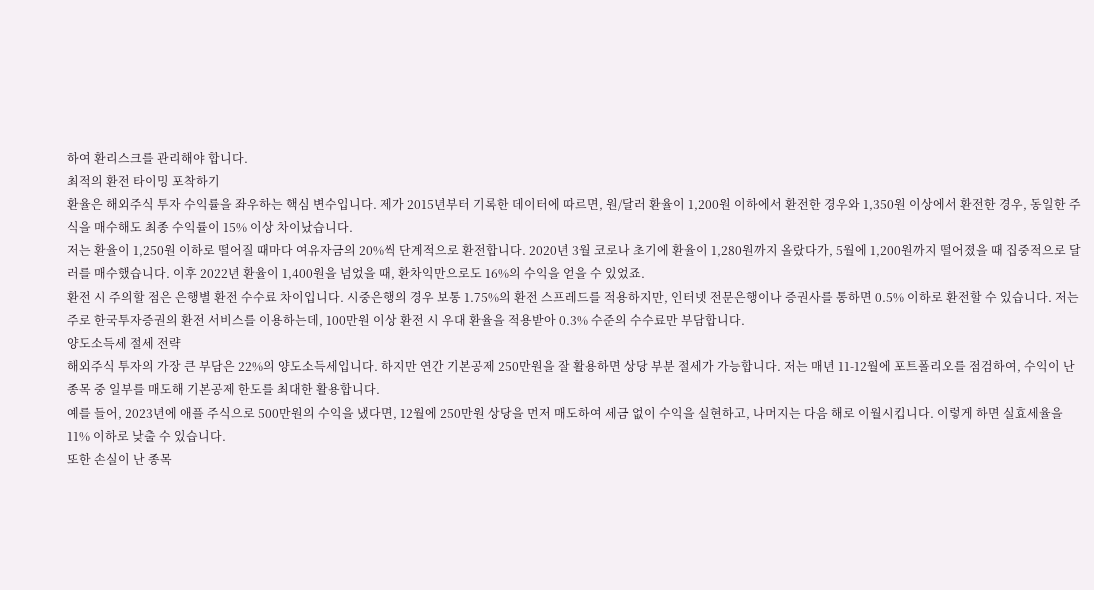하여 환리스크를 관리해야 합니다.
최적의 환전 타이밍 포착하기
환율은 해외주식 투자 수익률을 좌우하는 핵심 변수입니다. 제가 2015년부터 기록한 데이터에 따르면, 원/달러 환율이 1,200원 이하에서 환전한 경우와 1,350원 이상에서 환전한 경우, 동일한 주식을 매수해도 최종 수익률이 15% 이상 차이났습니다.
저는 환율이 1,250원 이하로 떨어질 때마다 여유자금의 20%씩 단계적으로 환전합니다. 2020년 3월 코로나 초기에 환율이 1,280원까지 올랐다가, 5월에 1,200원까지 떨어졌을 때 집중적으로 달러를 매수했습니다. 이후 2022년 환율이 1,400원을 넘었을 때, 환차익만으로도 16%의 수익을 얻을 수 있었죠.
환전 시 주의할 점은 은행별 환전 수수료 차이입니다. 시중은행의 경우 보통 1.75%의 환전 스프레드를 적용하지만, 인터넷 전문은행이나 증권사를 통하면 0.5% 이하로 환전할 수 있습니다. 저는 주로 한국투자증권의 환전 서비스를 이용하는데, 100만원 이상 환전 시 우대 환율을 적용받아 0.3% 수준의 수수료만 부담합니다.
양도소득세 절세 전략
해외주식 투자의 가장 큰 부담은 22%의 양도소득세입니다. 하지만 연간 기본공제 250만원을 잘 활용하면 상당 부분 절세가 가능합니다. 저는 매년 11-12월에 포트폴리오를 점검하여, 수익이 난 종목 중 일부를 매도해 기본공제 한도를 최대한 활용합니다.
예를 들어, 2023년에 애플 주식으로 500만원의 수익을 냈다면, 12월에 250만원 상당을 먼저 매도하여 세금 없이 수익을 실현하고, 나머지는 다음 해로 이월시킵니다. 이렇게 하면 실효세율을 11% 이하로 낮출 수 있습니다.
또한 손실이 난 종목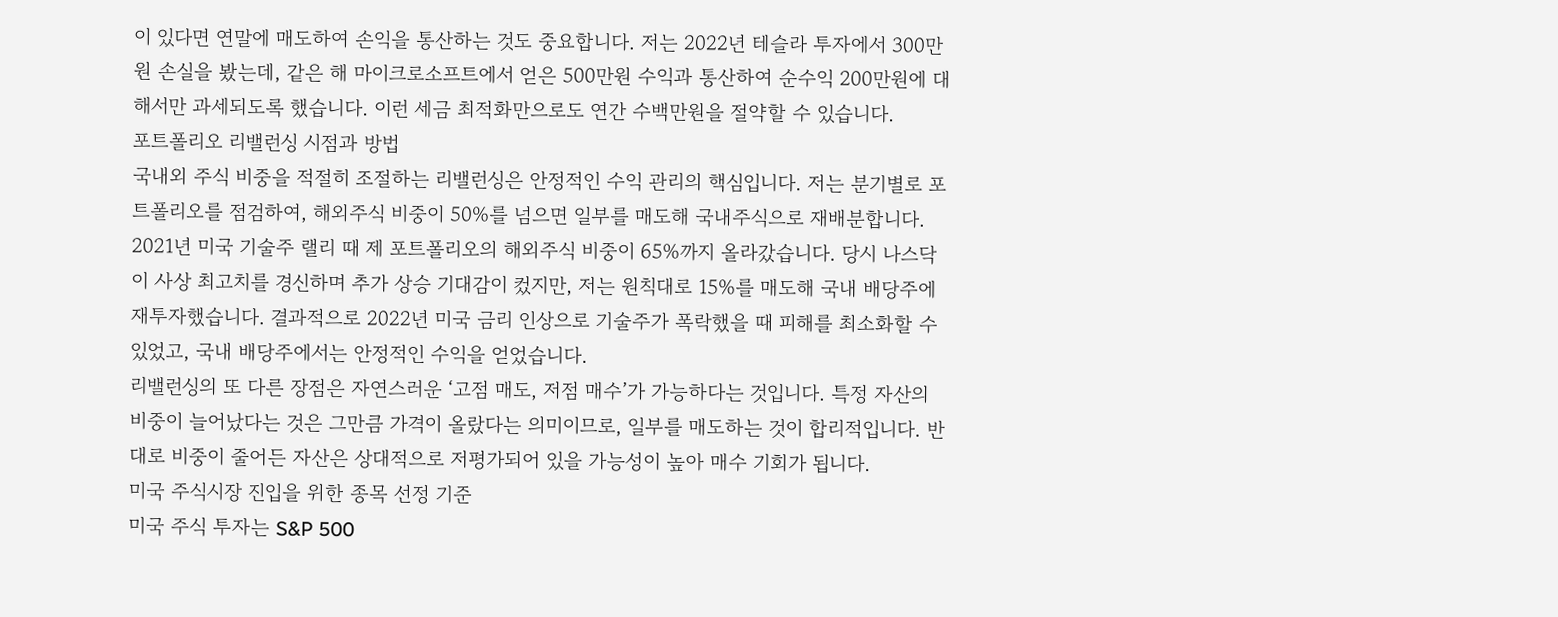이 있다면 연말에 매도하여 손익을 통산하는 것도 중요합니다. 저는 2022년 테슬라 투자에서 300만원 손실을 봤는데, 같은 해 마이크로소프트에서 얻은 500만원 수익과 통산하여 순수익 200만원에 대해서만 과세되도록 했습니다. 이런 세금 최적화만으로도 연간 수백만원을 절약할 수 있습니다.
포트폴리오 리밸런싱 시점과 방법
국내외 주식 비중을 적절히 조절하는 리밸런싱은 안정적인 수익 관리의 핵심입니다. 저는 분기별로 포트폴리오를 점검하여, 해외주식 비중이 50%를 넘으면 일부를 매도해 국내주식으로 재배분합니다.
2021년 미국 기술주 랠리 때 제 포트폴리오의 해외주식 비중이 65%까지 올라갔습니다. 당시 나스닥이 사상 최고치를 경신하며 추가 상승 기대감이 컸지만, 저는 원칙대로 15%를 매도해 국내 배당주에 재투자했습니다. 결과적으로 2022년 미국 금리 인상으로 기술주가 폭락했을 때 피해를 최소화할 수 있었고, 국내 배당주에서는 안정적인 수익을 얻었습니다.
리밸런싱의 또 다른 장점은 자연스러운 ‘고점 매도, 저점 매수’가 가능하다는 것입니다. 특정 자산의 비중이 늘어났다는 것은 그만큼 가격이 올랐다는 의미이므로, 일부를 매도하는 것이 합리적입니다. 반대로 비중이 줄어든 자산은 상대적으로 저평가되어 있을 가능성이 높아 매수 기회가 됩니다.
미국 주식시장 진입을 위한 종목 선정 기준
미국 주식 투자는 S&P 500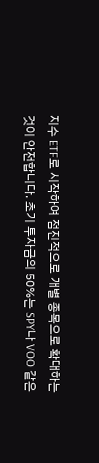지수 ETF로 시작하여 점진적으로 개별 종목으로 확대하는 것이 안전합니다. 초기 투자금의 50%는 SPY나 VOO 같은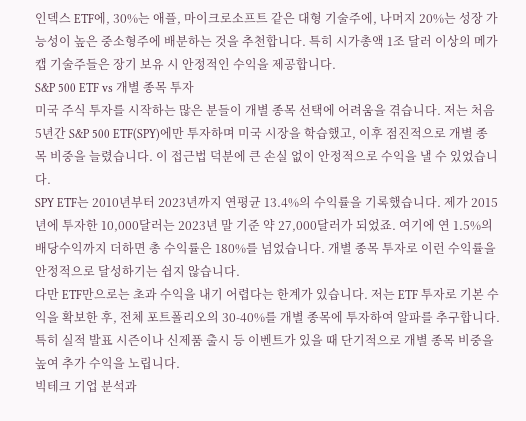인덱스 ETF에, 30%는 애플, 마이크로소프트 같은 대형 기술주에, 나머지 20%는 성장 가능성이 높은 중소형주에 배분하는 것을 추천합니다. 특히 시가총액 1조 달러 이상의 메가캡 기술주들은 장기 보유 시 안정적인 수익을 제공합니다.
S&P 500 ETF vs 개별 종목 투자
미국 주식 투자를 시작하는 많은 분들이 개별 종목 선택에 어려움을 겪습니다. 저는 처음 5년간 S&P 500 ETF(SPY)에만 투자하며 미국 시장을 학습했고, 이후 점진적으로 개별 종목 비중을 늘렸습니다. 이 접근법 덕분에 큰 손실 없이 안정적으로 수익을 낼 수 있었습니다.
SPY ETF는 2010년부터 2023년까지 연평균 13.4%의 수익률을 기록했습니다. 제가 2015년에 투자한 10,000달러는 2023년 말 기준 약 27,000달러가 되었죠. 여기에 연 1.5%의 배당수익까지 더하면 총 수익률은 180%를 넘었습니다. 개별 종목 투자로 이런 수익률을 안정적으로 달성하기는 쉽지 않습니다.
다만 ETF만으로는 초과 수익을 내기 어렵다는 한계가 있습니다. 저는 ETF 투자로 기본 수익을 확보한 후, 전체 포트폴리오의 30-40%를 개별 종목에 투자하여 알파를 추구합니다. 특히 실적 발표 시즌이나 신제품 출시 등 이벤트가 있을 때 단기적으로 개별 종목 비중을 높여 추가 수익을 노립니다.
빅테크 기업 분석과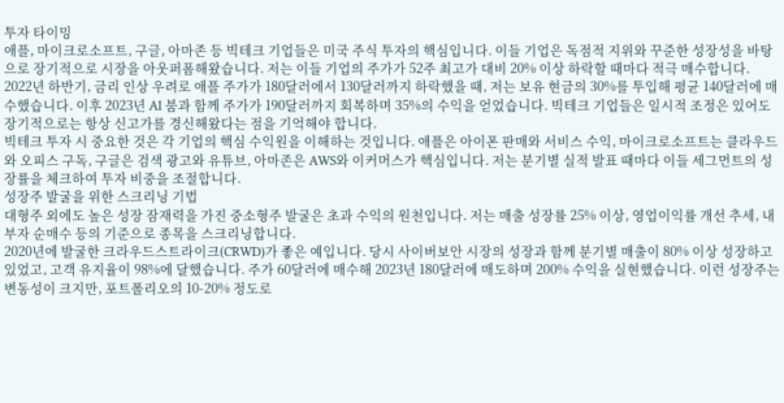투자 타이밍
애플, 마이크로소프트, 구글, 아마존 등 빅테크 기업들은 미국 주식 투자의 핵심입니다. 이들 기업은 독점적 지위와 꾸준한 성장성을 바탕으로 장기적으로 시장을 아웃퍼폼해왔습니다. 저는 이들 기업의 주가가 52주 최고가 대비 20% 이상 하락할 때마다 적극 매수합니다.
2022년 하반기, 금리 인상 우려로 애플 주가가 180달러에서 130달러까지 하락했을 때, 저는 보유 현금의 30%를 투입해 평균 140달러에 매수했습니다. 이후 2023년 AI 붐과 함께 주가가 190달러까지 회복하며 35%의 수익을 얻었습니다. 빅테크 기업들은 일시적 조정은 있어도 장기적으로는 항상 신고가를 경신해왔다는 점을 기억해야 합니다.
빅테크 투자 시 중요한 것은 각 기업의 핵심 수익원을 이해하는 것입니다. 애플은 아이폰 판매와 서비스 수익, 마이크로소프트는 클라우드와 오피스 구독, 구글은 검색 광고와 유튜브, 아마존은 AWS와 이커머스가 핵심입니다. 저는 분기별 실적 발표 때마다 이들 세그먼트의 성장률을 체크하여 투자 비중을 조절합니다.
성장주 발굴을 위한 스크리닝 기법
대형주 외에도 높은 성장 잠재력을 가진 중소형주 발굴은 초과 수익의 원천입니다. 저는 매출 성장률 25% 이상, 영업이익률 개선 추세, 내부자 순매수 등의 기준으로 종목을 스크리닝합니다.
2020년에 발굴한 크라우드스트라이크(CRWD)가 좋은 예입니다. 당시 사이버보안 시장의 성장과 함께 분기별 매출이 80% 이상 성장하고 있었고, 고객 유지율이 98%에 달했습니다. 주가 60달러에 매수해 2023년 180달러에 매도하며 200% 수익을 실현했습니다. 이런 성장주는 변동성이 크지만, 포트폴리오의 10-20% 정도로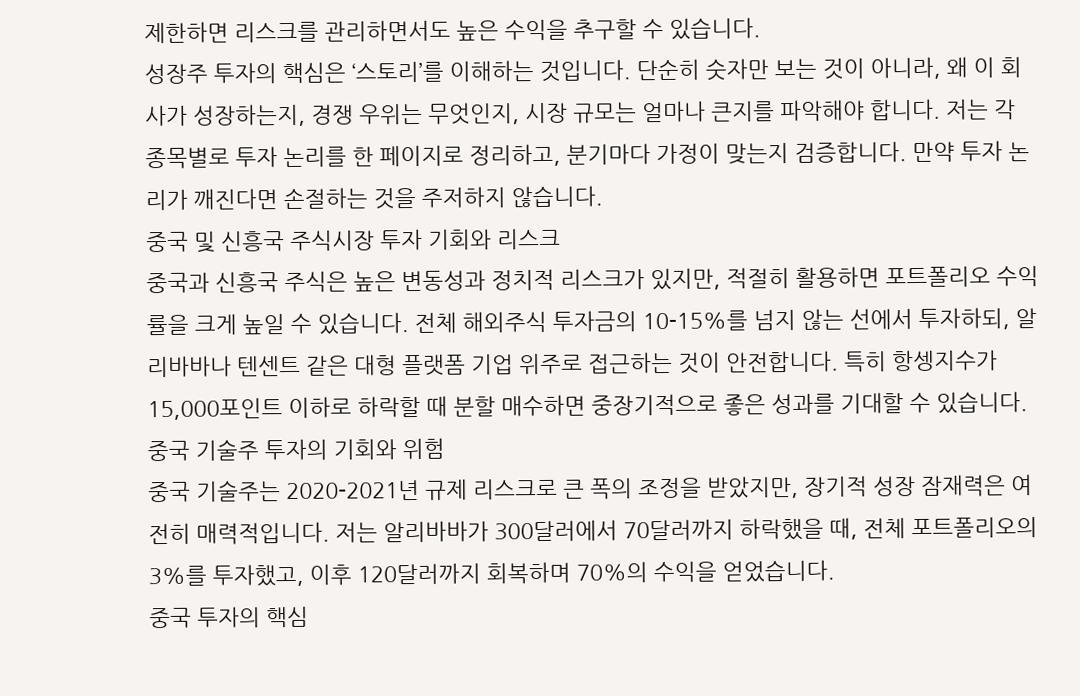제한하면 리스크를 관리하면서도 높은 수익을 추구할 수 있습니다.
성장주 투자의 핵심은 ‘스토리’를 이해하는 것입니다. 단순히 숫자만 보는 것이 아니라, 왜 이 회사가 성장하는지, 경쟁 우위는 무엇인지, 시장 규모는 얼마나 큰지를 파악해야 합니다. 저는 각 종목별로 투자 논리를 한 페이지로 정리하고, 분기마다 가정이 맞는지 검증합니다. 만약 투자 논리가 깨진다면 손절하는 것을 주저하지 않습니다.
중국 및 신흥국 주식시장 투자 기회와 리스크
중국과 신흥국 주식은 높은 변동성과 정치적 리스크가 있지만, 적절히 활용하면 포트폴리오 수익률을 크게 높일 수 있습니다. 전체 해외주식 투자금의 10-15%를 넘지 않는 선에서 투자하되, 알리바바나 텐센트 같은 대형 플랫폼 기업 위주로 접근하는 것이 안전합니다. 특히 항셍지수가 15,000포인트 이하로 하락할 때 분할 매수하면 중장기적으로 좋은 성과를 기대할 수 있습니다.
중국 기술주 투자의 기회와 위험
중국 기술주는 2020-2021년 규제 리스크로 큰 폭의 조정을 받았지만, 장기적 성장 잠재력은 여전히 매력적입니다. 저는 알리바바가 300달러에서 70달러까지 하락했을 때, 전체 포트폴리오의 3%를 투자했고, 이후 120달러까지 회복하며 70%의 수익을 얻었습니다.
중국 투자의 핵심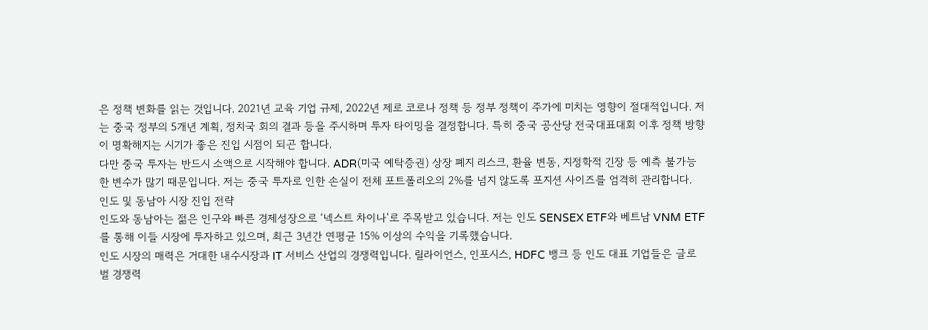은 정책 변화를 읽는 것입니다. 2021년 교육 기업 규제, 2022년 제로 코로나 정책 등 정부 정책이 주가에 미치는 영향이 절대적입니다. 저는 중국 정부의 5개년 계획, 정치국 회의 결과 등을 주시하며 투자 타이밍을 결정합니다. 특히 중국 공산당 전국대표대회 이후 정책 방향이 명확해지는 시기가 좋은 진입 시점이 되곤 합니다.
다만 중국 투자는 반드시 소액으로 시작해야 합니다. ADR(미국 예탁증권) 상장 폐지 리스크, 환율 변동, 지정학적 긴장 등 예측 불가능한 변수가 많기 때문입니다. 저는 중국 투자로 인한 손실이 전체 포트폴리오의 2%를 넘지 않도록 포지션 사이즈를 엄격히 관리합니다.
인도 및 동남아 시장 진입 전략
인도와 동남아는 젊은 인구와 빠른 경제성장으로 ‘넥스트 차이나’로 주목받고 있습니다. 저는 인도 SENSEX ETF와 베트남 VNM ETF를 통해 이들 시장에 투자하고 있으며, 최근 3년간 연평균 15% 이상의 수익을 기록했습니다.
인도 시장의 매력은 거대한 내수시장과 IT 서비스 산업의 경쟁력입니다. 릴라이언스, 인포시스, HDFC 뱅크 등 인도 대표 기업들은 글로벌 경쟁력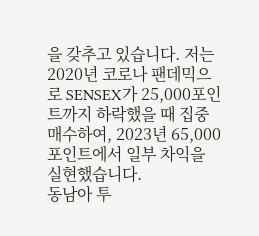을 갖추고 있습니다. 저는 2020년 코로나 팬데믹으로 SENSEX가 25,000포인트까지 하락했을 때 집중 매수하여, 2023년 65,000포인트에서 일부 차익을 실현했습니다.
동남아 투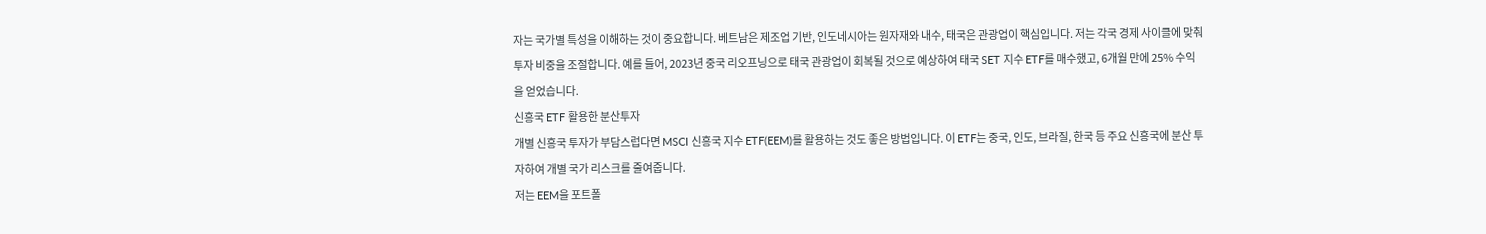자는 국가별 특성을 이해하는 것이 중요합니다. 베트남은 제조업 기반, 인도네시아는 원자재와 내수, 태국은 관광업이 핵심입니다. 저는 각국 경제 사이클에 맞춰 투자 비중을 조절합니다. 예를 들어, 2023년 중국 리오프닝으로 태국 관광업이 회복될 것으로 예상하여 태국 SET 지수 ETF를 매수했고, 6개월 만에 25% 수익을 얻었습니다.
신흥국 ETF 활용한 분산투자
개별 신흥국 투자가 부담스럽다면 MSCI 신흥국 지수 ETF(EEM)를 활용하는 것도 좋은 방법입니다. 이 ETF는 중국, 인도, 브라질, 한국 등 주요 신흥국에 분산 투자하여 개별 국가 리스크를 줄여줍니다.
저는 EEM을 포트폴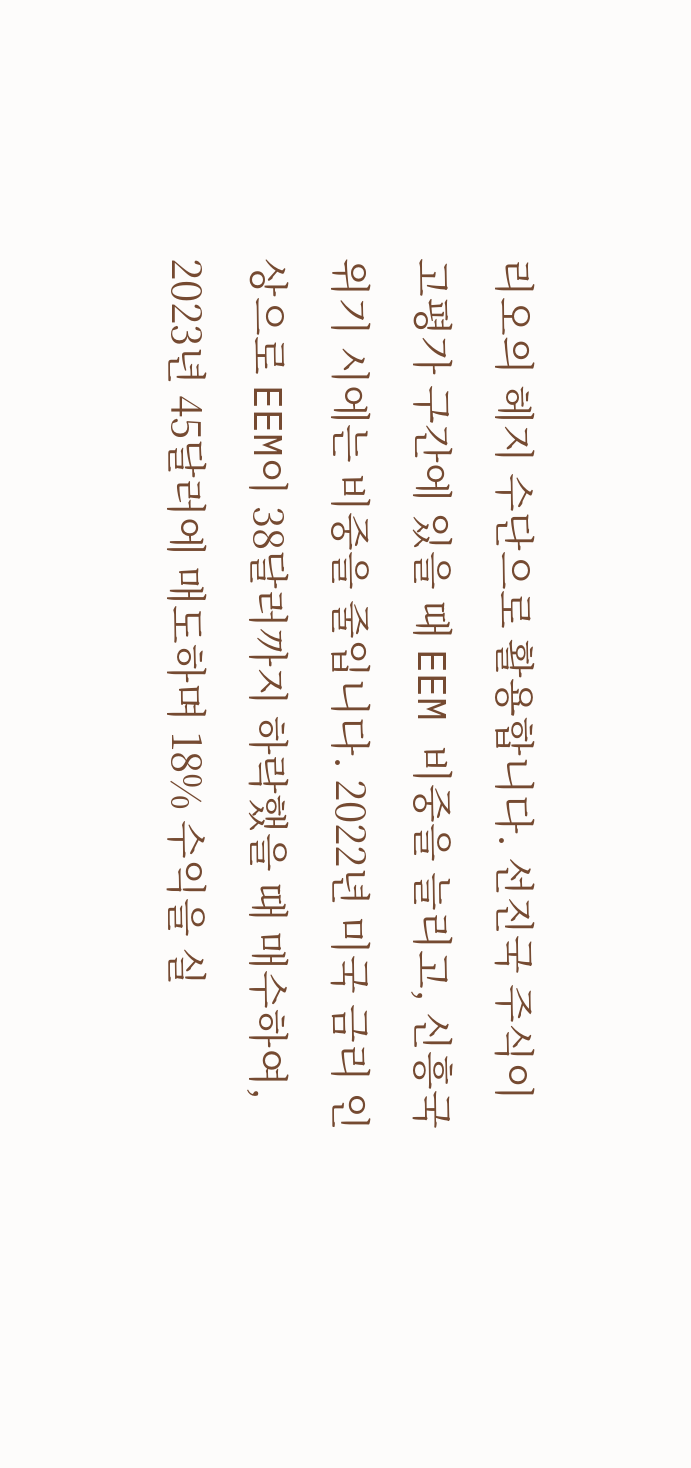리오의 헤지 수단으로 활용합니다. 선진국 주식이 고평가 구간에 있을 때 EEM 비중을 늘리고, 신흥국 위기 시에는 비중을 줄입니다. 2022년 미국 금리 인상으로 EEM이 38달러까지 하락했을 때 매수하여, 2023년 45달러에 매도하며 18% 수익을 실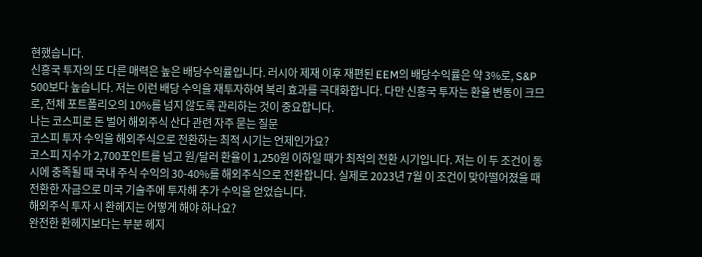현했습니다.
신흥국 투자의 또 다른 매력은 높은 배당수익률입니다. 러시아 제재 이후 재편된 EEM의 배당수익률은 약 3%로, S&P 500보다 높습니다. 저는 이런 배당 수익을 재투자하여 복리 효과를 극대화합니다. 다만 신흥국 투자는 환율 변동이 크므로, 전체 포트폴리오의 10%를 넘지 않도록 관리하는 것이 중요합니다.
나는 코스피로 돈 벌어 해외주식 산다 관련 자주 묻는 질문
코스피 투자 수익을 해외주식으로 전환하는 최적 시기는 언제인가요?
코스피 지수가 2,700포인트를 넘고 원/달러 환율이 1,250원 이하일 때가 최적의 전환 시기입니다. 저는 이 두 조건이 동시에 충족될 때 국내 주식 수익의 30-40%를 해외주식으로 전환합니다. 실제로 2023년 7월 이 조건이 맞아떨어졌을 때 전환한 자금으로 미국 기술주에 투자해 추가 수익을 얻었습니다.
해외주식 투자 시 환헤지는 어떻게 해야 하나요?
완전한 환헤지보다는 부분 헤지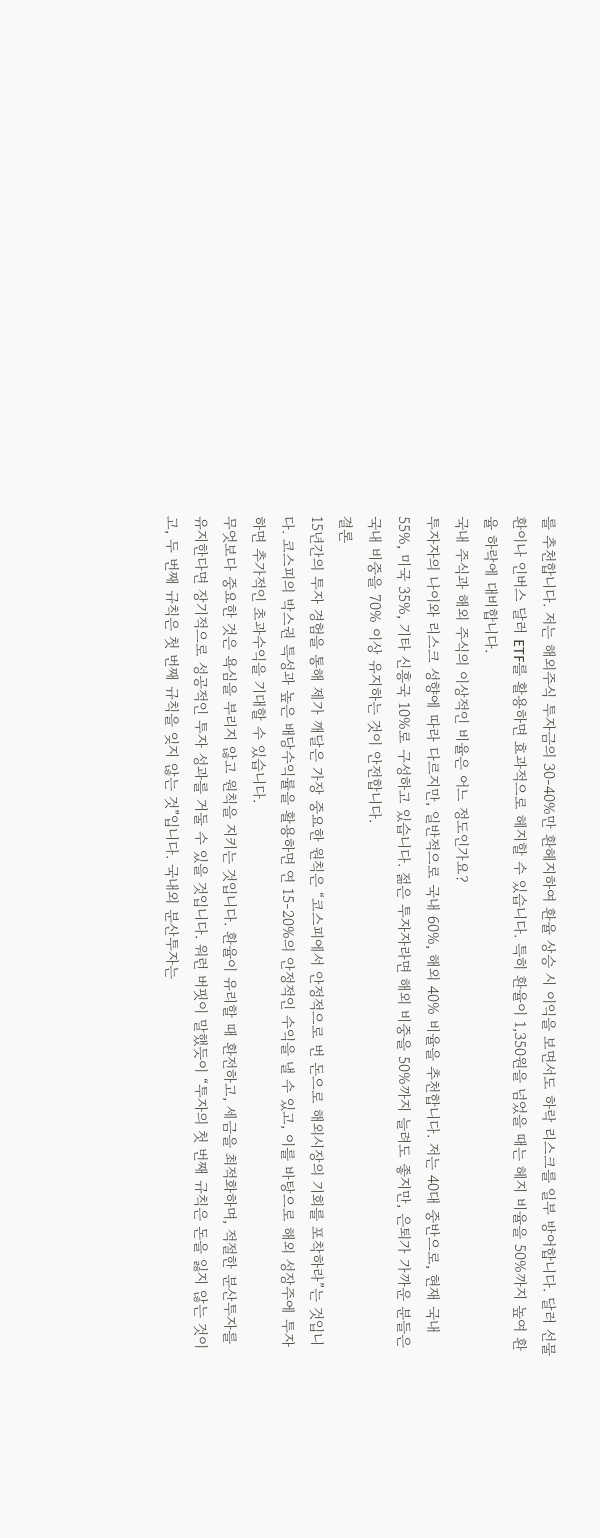를 추천합니다. 저는 해외주식 투자금의 30-40%만 환헤지하여 환율 상승 시 이익을 보면서도 하락 리스크를 일부 방어합니다. 달러 선물환이나 인버스 달러 ETF를 활용하면 효과적으로 헤지할 수 있습니다. 특히 환율이 1,350원을 넘었을 때는 헤지 비율을 50%까지 높여 환율 하락에 대비합니다.
국내 주식과 해외 주식의 이상적인 비율은 어느 정도인가요?
투자자의 나이와 리스크 성향에 따라 다르지만, 일반적으로 국내 60%, 해외 40% 비율을 추천합니다. 저는 40대 중반으로, 현재 국내 55%, 미국 35%, 기타 신흥국 10%로 구성하고 있습니다. 젊은 투자자라면 해외 비중을 50%까지 늘려도 좋지만, 은퇴가 가까운 분들은 국내 비중을 70% 이상 유지하는 것이 안전합니다.
결론
15년간의 투자 경험을 통해 제가 깨달은 가장 중요한 원칙은 “코스피에서 안정적으로 번 돈으로 해외시장의 기회를 포착하라”는 것입니다. 코스피의 박스권 특성과 높은 배당수익률을 활용하면 연 15-20%의 안정적인 수익을 낼 수 있고, 이를 바탕으로 해외 성장주에 투자하면 추가적인 초과수익을 기대할 수 있습니다.
무엇보다 중요한 것은 욕심을 부리지 않고 원칙을 지키는 것입니다. 환율이 유리할 때 환전하고, 세금을 최적화하며, 적절한 분산투자를 유지한다면 장기적으로 성공적인 투자 성과를 거둘 수 있을 것입니다. 워런 버핏이 말했듯이 “투자의 첫 번째 규칙은 돈을 잃지 않는 것이고, 두 번째 규칙은 첫 번째 규칙을 잊지 않는 것”입니다. 국내외 분산투자는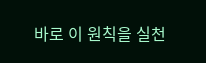바로 이 원칙을 실천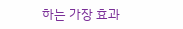하는 가장 효과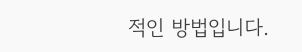적인 방법입니다.